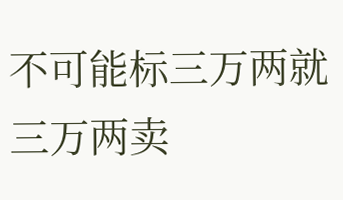不可能标三万两就三万两卖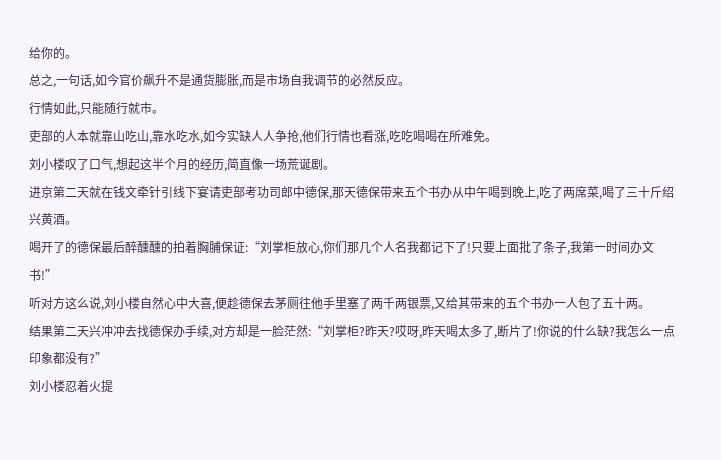给你的。
总之,一句话,如今官价飙升不是通货膨胀,而是市场自我调节的必然反应。
行情如此,只能随行就市。
吏部的人本就靠山吃山,靠水吃水,如今实缺人人争抢,他们行情也看涨,吃吃喝喝在所难免。
刘小楼叹了口气,想起这半个月的经历,简直像一场荒诞剧。
进京第二天就在钱文牵针引线下宴请吏部考功司郎中德保,那天德保带来五个书办从中午喝到晚上,吃了两席菜,喝了三十斤绍兴黄酒。
喝开了的德保最后醉醺醺的拍着胸脯保证:“刘掌柜放心,你们那几个人名我都记下了!只要上面批了条子,我第一时间办文书!”
听对方这么说,刘小楼自然心中大喜,便趁德保去茅厕往他手里塞了两千两银票,又给其带来的五个书办一人包了五十两。
结果第二天兴冲冲去找德保办手续,对方却是一脸茫然:“刘掌柜?昨天?哎呀,昨天喝太多了,断片了!你说的什么缺?我怎么一点印象都没有?”
刘小楼忍着火提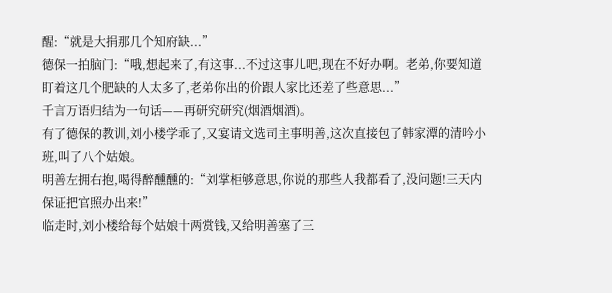醒:“就是大捐那几个知府缺...”
德保一拍脑门:“哦,想起来了,有这事...不过这事儿吧,现在不好办啊。老弟,你要知道盯着这几个肥缺的人太多了,老弟你出的价跟人家比还差了些意思...”
千言万语归结为一句话——再研究研究(烟酒烟酒)。
有了德保的教训,刘小楼学乖了,又宴请文选司主事明善,这次直接包了韩家潭的清吟小班,叫了八个姑娘。
明善左拥右抱,喝得醉醺醺的:“刘掌柜够意思,你说的那些人我都看了,没问题!三天内保证把官照办出来!”
临走时,刘小楼给每个姑娘十两赏钱,又给明善塞了三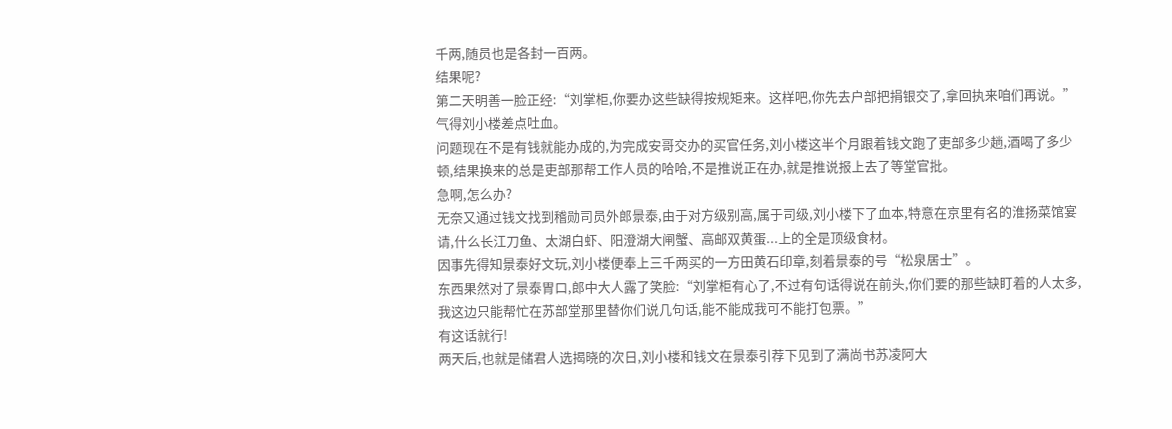千两,随员也是各封一百两。
结果呢?
第二天明善一脸正经:“刘掌柜,你要办这些缺得按规矩来。这样吧,你先去户部把捐银交了,拿回执来咱们再说。”
气得刘小楼差点吐血。
问题现在不是有钱就能办成的,为完成安哥交办的买官任务,刘小楼这半个月跟着钱文跑了吏部多少趟,酒喝了多少顿,结果换来的总是吏部那帮工作人员的哈哈,不是推说正在办,就是推说报上去了等堂官批。
急啊,怎么办?
无奈又通过钱文找到稽勋司员外郎景泰,由于对方级别高,属于司级,刘小楼下了血本,特意在京里有名的淮扬菜馆宴请,什么长江刀鱼、太湖白虾、阳澄湖大闸蟹、高邮双黄蛋...上的全是顶级食材。
因事先得知景泰好文玩,刘小楼便奉上三千两买的一方田黄石印章,刻着景泰的号“松泉居士”。
东西果然对了景泰胃口,郎中大人露了笑脸:“刘掌柜有心了,不过有句话得说在前头,你们要的那些缺盯着的人太多,我这边只能帮忙在苏部堂那里替你们说几句话,能不能成我可不能打包票。”
有这话就行!
两天后,也就是储君人选揭晓的次日,刘小楼和钱文在景泰引荐下见到了满尚书苏凌阿大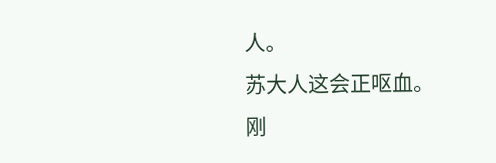人。
苏大人这会正呕血。
刚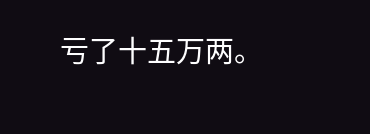亏了十五万两。